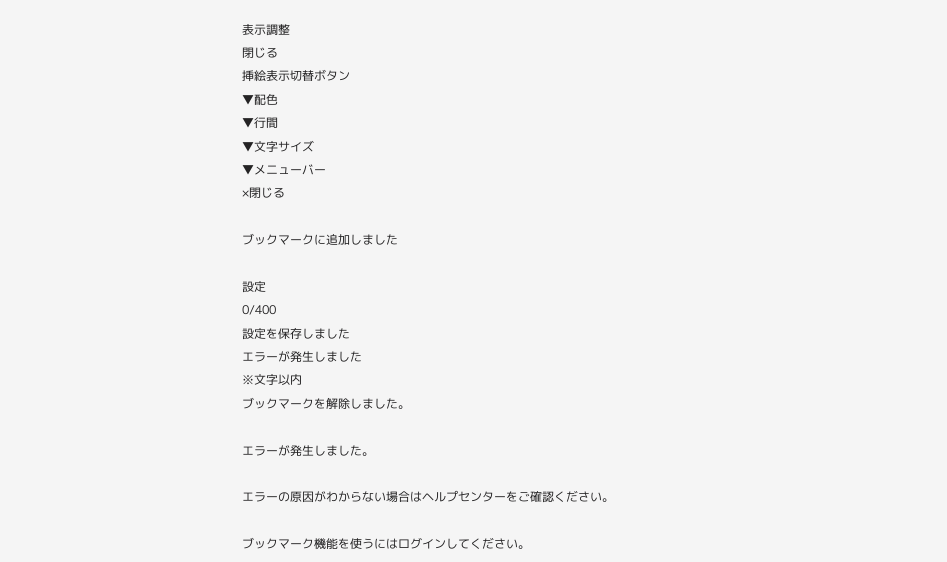表示調整
閉じる
挿絵表示切替ボタン
▼配色
▼行間
▼文字サイズ
▼メニューバー
×閉じる

ブックマークに追加しました

設定
0/400
設定を保存しました
エラーが発生しました
※文字以内
ブックマークを解除しました。

エラーが発生しました。

エラーの原因がわからない場合はヘルプセンターをご確認ください。

ブックマーク機能を使うにはログインしてください。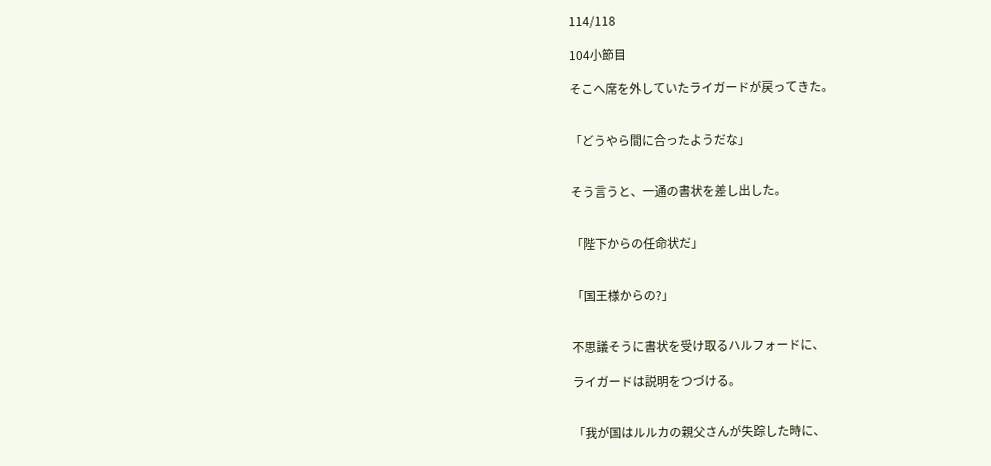114/118

104小節目

そこへ席を外していたライガードが戻ってきた。


「どうやら間に合ったようだな」


そう言うと、一通の書状を差し出した。


「陛下からの任命状だ」


「国王様からの?」


不思議そうに書状を受け取るハルフォードに、

ライガードは説明をつづける。


「我が国はルルカの親父さんが失踪した時に、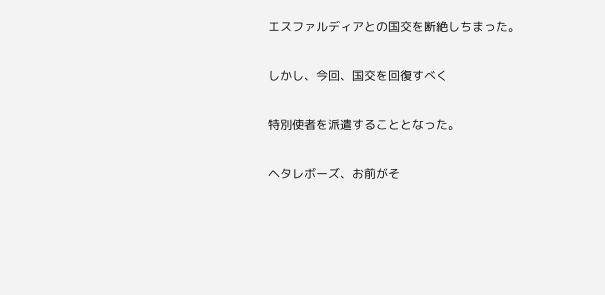エスファルディアとの国交を断絶しちまった。

しかし、今回、国交を回復すべく

特別使者を派遣することとなった。

ヘタレボーズ、お前がそ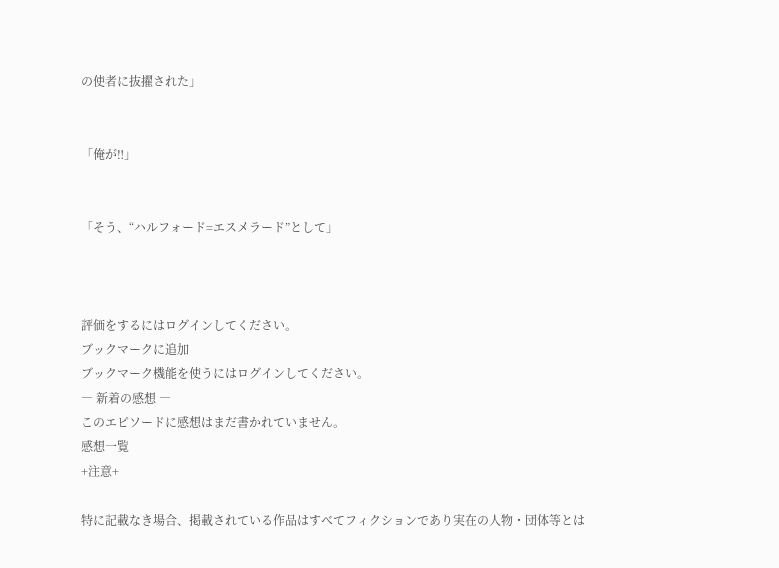の使者に抜擢された」


「俺が‼」


「そう、“ハルフォード=エスメラード”として」



評価をするにはログインしてください。
ブックマークに追加
ブックマーク機能を使うにはログインしてください。
― 新着の感想 ―
このエピソードに感想はまだ書かれていません。
感想一覧
+注意+

特に記載なき場合、掲載されている作品はすべてフィクションであり実在の人物・団体等とは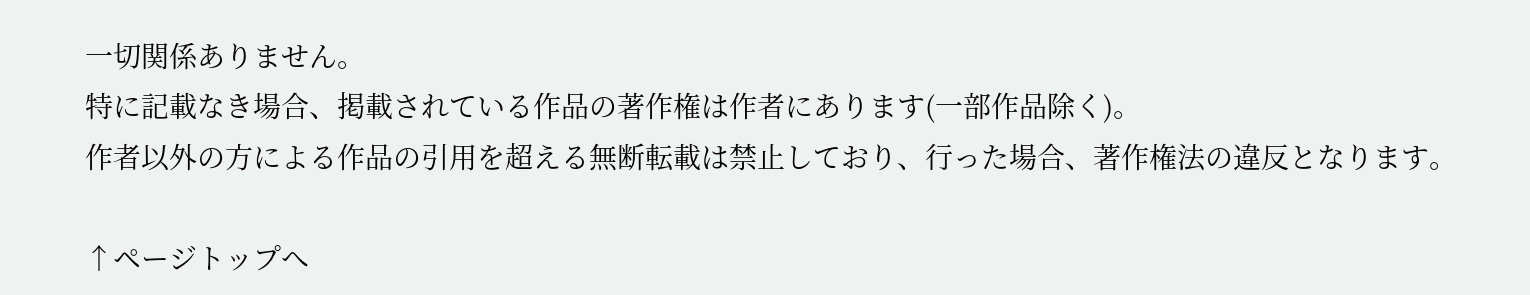一切関係ありません。
特に記載なき場合、掲載されている作品の著作権は作者にあります(一部作品除く)。
作者以外の方による作品の引用を超える無断転載は禁止しており、行った場合、著作権法の違反となります。

↑ページトップへ